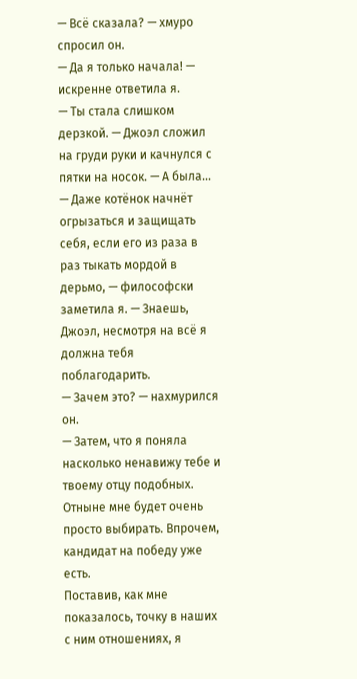— Всё сказала? — хмуро спросил он.
— Да я только начала! — искренне ответила я.
— Ты стала слишком дерзкой. — Джоэл сложил на груди руки и качнулся с пятки на носок. — А была…
— Даже котёнок начнёт огрызаться и защищать себя, если его из раза в раз тыкать мордой в дерьмо, — философски заметила я. — Знаешь, Джоэл, несмотря на всё я должна тебя поблагодарить.
— Зачем это? — нахмурился он.
— Затем, что я поняла насколько ненавижу тебе и твоему отцу подобных. Отныне мне будет очень просто выбирать. Впрочем, кандидат на победу уже есть.
Поставив, как мне показалось, точку в наших с ним отношениях, я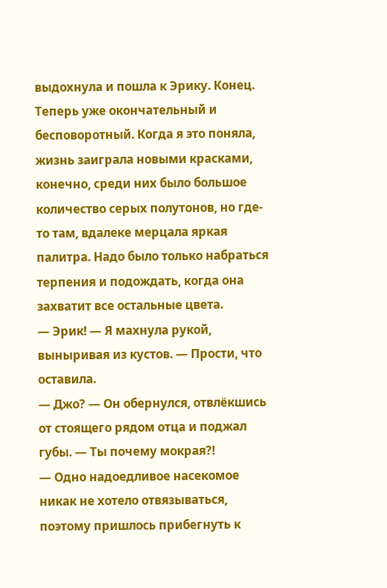выдохнула и пошла к Эрику. Конец. Теперь уже окончательный и бесповоротный. Когда я это поняла, жизнь заиграла новыми красками, конечно, среди них было большое количество серых полутонов, но где-то там, вдалеке мерцала яркая палитра. Надо было только набраться терпения и подождать, когда она захватит все остальные цвета.
— Эрик! — Я махнула рукой, выныривая из кустов. — Прости, что оставила.
— Джо? — Он обернулся, отвлёкшись от стоящего рядом отца и поджал губы. — Ты почему мокрая?!
— Одно надоедливое насекомое никак не хотело отвязываться, поэтому пришлось прибегнуть к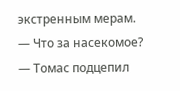экстренным мерам.
— Что за насекомое? — Томас подцепил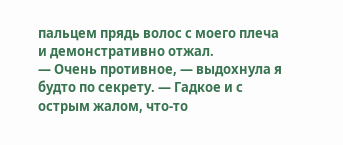пальцем прядь волос с моего плеча и демонстративно отжал.
— Очень противное, — выдохнула я будто по секрету. — Гадкое и с острым жалом, что-то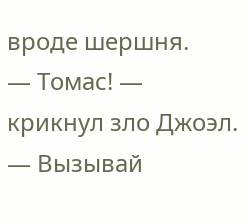вроде шершня.
— Томас! — крикнул зло Джоэл. — Вызывай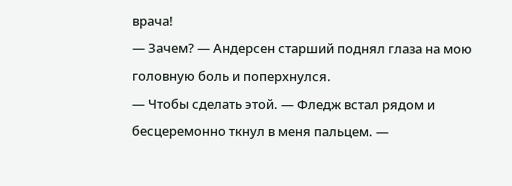врача!
— Зачем? — Андерсен старший поднял глаза на мою головную боль и поперхнулся.
— Чтобы сделать этой. — Фледж встал рядом и бесцеремонно ткнул в меня пальцем. —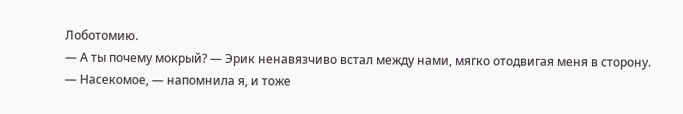Лоботомию.
— А ты почему мокрый? — Эрик ненавязчиво встал между нами, мягко отодвигая меня в сторону.
— Насекомое, — напомнила я, и тоже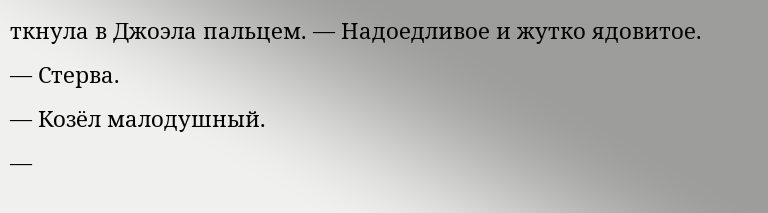ткнула в Джоэла пальцем. — Надоедливое и жутко ядовитое.
— Стерва.
— Козёл малодушный.
—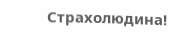Страхолюдина!